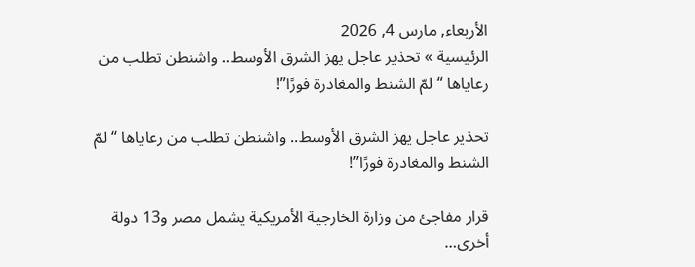الأربعاء, مارس 4, 2026
الرئيسية » تحذير عاجل يهز الشرق الأوسط.. واشنطن تطلب من رعاياها “لمّ الشنط والمغادرة فورًا”!

تحذير عاجل يهز الشرق الأوسط.. واشنطن تطلب من رعاياها “لمّ الشنط والمغادرة فورًا”!

قرار مفاجئ من وزارة الخارجية الأمريكية يشمل مصر و13 دولة أخرى…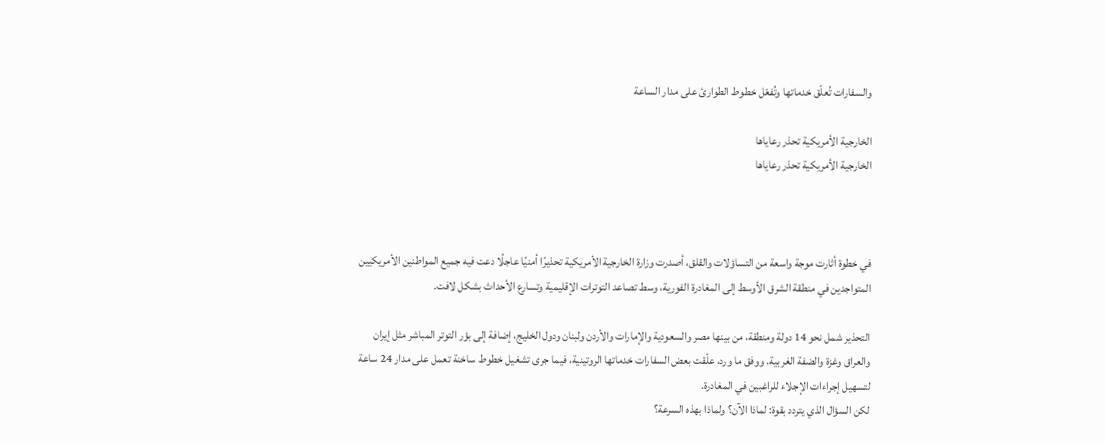والسفارات تُعلّق خدماتها وتُفعّل خطوط الطوارئ على مدار الساعة

الخارجية الأمريكية تحذر رعاياها
الخارجية الأمريكية تحذر رعاياها



في خطوة أثارت موجة واسعة من التساؤلات والقلق، أصدرت وزارة الخارجية الأمريكية تحذيرًا أمنيًا عاجلًا دعت فيه جميع المواطنين الأمريكيين المتواجدين في منطقة الشرق الأوسط إلى المغادرة الفورية، وسط تصاعد التوترات الإقليمية وتسارع الأحداث بشكل لافت.

التحذير شمل نحو 14 دولة ومنطقة، من بينها مصر والسعودية والإمارات والأردن ولبنان ودول الخليج، إضافة إلى بؤر التوتر المباشر مثل إيران والعراق وغزة والضفة الغربية. ووفق ما ورد، علّقت بعض السفارات خدماتها الروتينية، فيما جرى تشغيل خطوط ساخنة تعمل على مدار 24 ساعة لتسهيل إجراءات الإجلاء للراغبين في المغادرة.
لكن السؤال الذي يتردد بقوة: لماذا الآن؟ ولماذا بهذه السرعة؟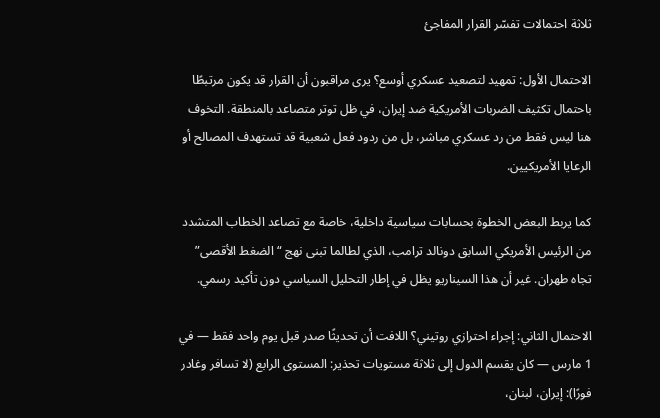ثلاثة احتمالات تفسّر القرار المفاجئ

الاحتمال الأول: تمهيد لتصعيد عسكري أوسع؟ يرى مراقبون أن القرار قد يكون مرتبطًا باحتمال تكثيف الضربات الأمريكية ضد إيران، في ظل توتر متصاعد بالمنطقة. التخوف هنا ليس فقط من رد عسكري مباشر، بل من ردود فعل شعبية قد تستهدف المصالح أو الرعايا الأمريكيين.

كما يربط البعض الخطوة بحسابات سياسية داخلية، خاصة مع تصاعد الخطاب المتشدد من الرئيس الأمريكي السابق دونالد ترامب، الذي لطالما تبنى نهج “الضغط الأقصى” تجاه طهران. غير أن هذا السيناريو يظل في إطار التحليل السياسي دون تأكيد رسمي.

الاحتمال الثاني: إجراء احترازي روتيني؟ اللافت أن تحديثًا صدر قبل يوم واحد فقط — في 1 مارس — كان يقسم الدول إلى ثلاثة مستويات تحذير: المستوى الرابع (لا تسافر وغادر فورًا): إيران، لبنان،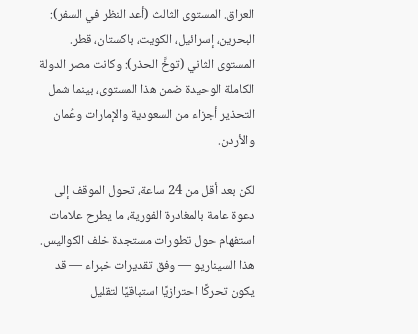العراق. المستوى الثالث (أعد النظر في السفر): البحرين، إسرائيل، الكويت، باكستان، قطر. المستوى الثاني (توخَّ الحذر): وكانت مصر الدولة الكاملة الوحيدة ضمن هذا المستوى، بينما شمل التحذير أجزاء من السعودية والإمارات وعُمان والأردن.

لكن بعد أقل من 24 ساعة، تحول الموقف إلى دعوة عامة بالمغادرة الفورية، ما يطرح علامات استفهام حول تطورات مستجدة خلف الكواليس. هذا السيناريو — وفق تقديرات خبراء — قد يكون تحركًا احترازيًا استباقيًا لتقليل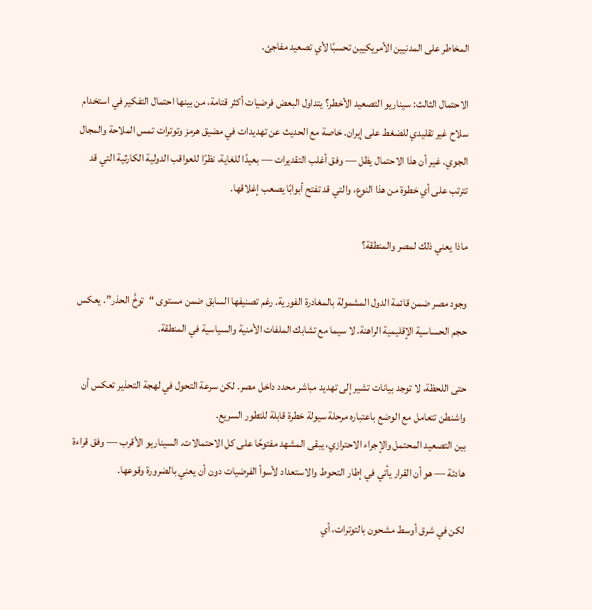المخاطر على المدنيين الأمريكيين تحسبًا لأي تصعيد مفاجئ.

الاحتمال الثالث: سيناريو التصعيد الأخطر؟ يتداول البعض فرضيات أكثر قتامة، من بينها احتمال التفكير في استخدام سلاح غير تقليدي للضغط على إيران. خاصة مع الحديث عن تهديدات في مضيق هرمز وتوترات تمس الملاحة والمجال الجوي. غير أن هذا الاحتمال يظل — وفق أغلب التقديرات — بعيدًا للغاية، نظرًا للعواقب الدولية الكارثية التي قد تترتب على أي خطوة من هذا النوع، والتي قد تفتح أبوابًا يصعب إغلاقها.

ماذا يعني ذلك لمصر والمنطقة؟

وجود مصر ضمن قائمة الدول المشمولة بالمغادرة الفورية. رغم تصنيفها السابق ضمن مستوى “توخَّ الحذر”. يعكس حجم الحساسية الإقليمية الراهنة. لا سيما مع تشابك الملفات الأمنية والسياسية في المنطقة.

حتى اللحظة، لا توجد بيانات تشير إلى تهديد مباشر محدد داخل مصر. لكن سرعة التحول في لهجة التحذير تعكس أن واشنطن تتعامل مع الوضع باعتباره مرحلة سيولة خطرة قابلة للتطور السريع.
بين التصعيد المحتمل والإجراء الاحترازي، يبقى المشهد مفتوحًا على كل الاحتمالات. السيناريو الأقرب — وفق قراءة هادئة — هو أن القرار يأتي في إطار التحوط والاستعداد لأسوأ الفرضيات دون أن يعني بالضرورة وقوعها.

لكن في شرق أوسط مشحون بالتوترات، أي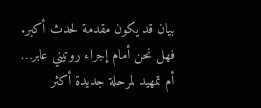بيان قد يكون مقدمة لحدث أكبر. فهل نحن أمام إجراء روتيني عابر… أم تمهيد لمرحلة جديدة أكثر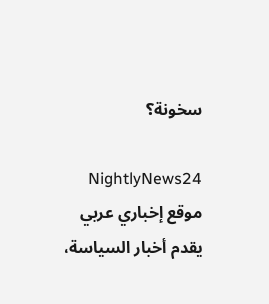سخونة؟

NightlyNews24 موقع إخباري عربي يقدم أخبار السياسة،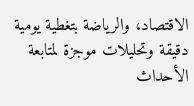الاقتصاد، والرياضة بتغطية يومية دقيقة وتحليلات موجزة لمتابعة الأحداث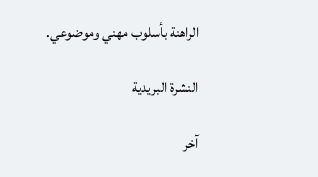الراهنة بأسلوب مهني وموضوعي.

النشرة البريدية

آخر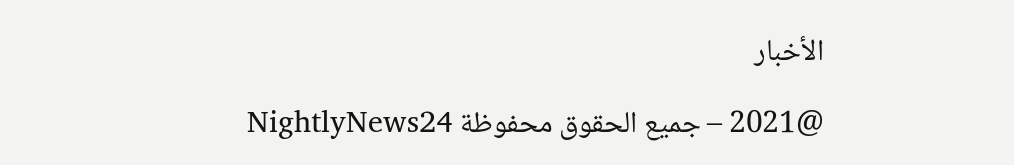الأخبار

@2021 – جميع الحقوق محفوظة NightlyNews24